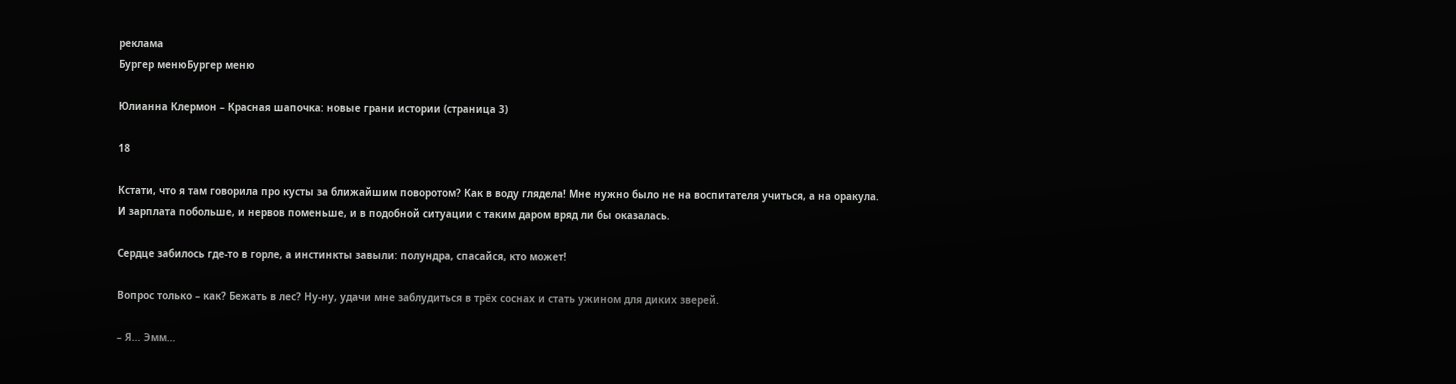реклама
Бургер менюБургер меню

Юлианна Клермон – Красная шапочка: новые грани истории (страница 3)

18

Кстати, что я там говорила про кусты за ближайшим поворотом? Как в воду глядела! Мне нужно было не на воспитателя учиться, а на оракула. И зарплата побольше, и нервов поменьше, и в подобной ситуации с таким даром вряд ли бы оказалась.

Сердце забилось где-то в горле, а инстинкты завыли: полундра, спасайся, кто может!

Вопрос только – как? Бежать в лес? Ну-ну, удачи мне заблудиться в трёх соснах и стать ужином для диких зверей.

– Я… Эмм…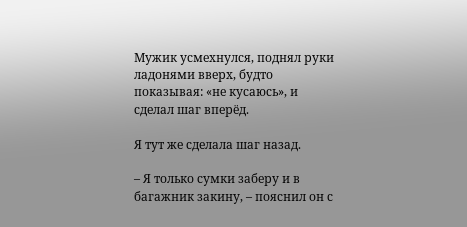Мужик усмехнулся, поднял руки ладонями вверх, будто показывая: «не кусаюсь», и сделал шаг вперёд.

Я тут же сделала шаг назад.

– Я только сумки заберу и в багажник закину, – пояснил он с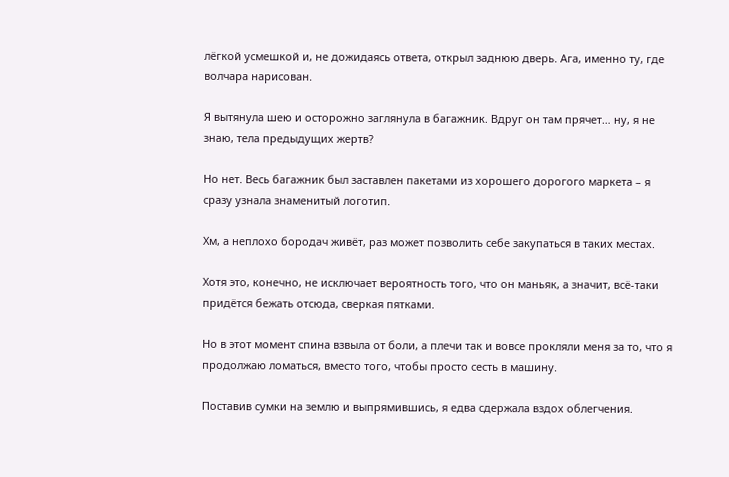лёгкой усмешкой и, не дожидаясь ответа, открыл заднюю дверь. Ага, именно ту, где волчара нарисован.

Я вытянула шею и осторожно заглянула в багажник. Вдруг он там прячет… ну, я не знаю, тела предыдущих жертв?

Но нет. Весь багажник был заставлен пакетами из хорошего дорогого маркета – я сразу узнала знаменитый логотип.

Хм, а неплохо бородач живёт, раз может позволить себе закупаться в таких местах.

Хотя это, конечно, не исключает вероятность того, что он маньяк, а значит, всё-таки придётся бежать отсюда, сверкая пятками.

Но в этот момент спина взвыла от боли, а плечи так и вовсе прокляли меня за то, что я продолжаю ломаться, вместо того, чтобы просто сесть в машину.

Поставив сумки на землю и выпрямившись, я едва сдержала вздох облегчения.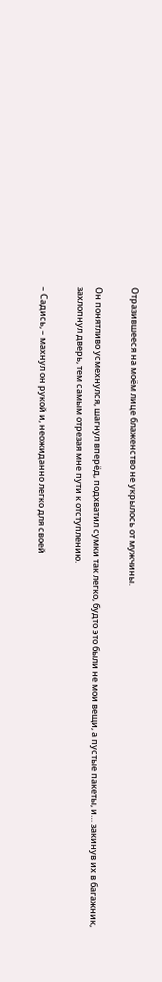Отразившееся на моём лице блаженство не укрылось от мужчины.

Он понятливо усмехнулся, шагнул вперёд, подхватил сумки так легко, будто это были не мои вещи, а пустые пакеты, и… закинув их в багажник, захлопнул дверь, тем самым отрезая мне пути к отступлению.

– Садись, – махнул он рукой и, неожиданно легко для своей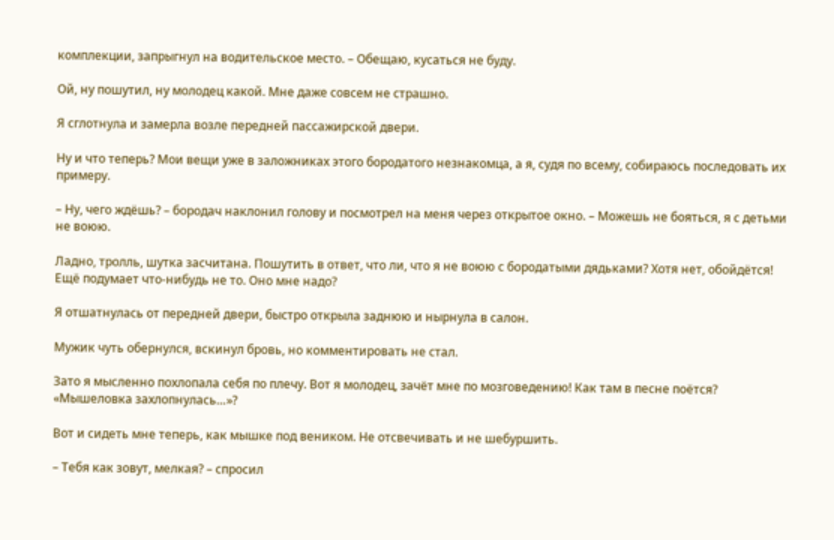комплекции, запрыгнул на водительское место. – Обещаю, кусаться не буду.

Ой, ну пошутил, ну молодец какой. Мне даже совсем не страшно.

Я сглотнула и замерла возле передней пассажирской двери.

Ну и что теперь? Мои вещи уже в заложниках этого бородатого незнакомца, а я, судя по всему, собираюсь последовать их примеру.

– Ну, чего ждёшь? – бородач наклонил голову и посмотрел на меня через открытое окно. – Можешь не бояться, я с детьми не воюю.

Ладно, тролль, шутка засчитана. Пошутить в ответ, что ли, что я не воюю с бородатыми дядьками? Хотя нет, обойдётся! Ещё подумает что-нибудь не то. Оно мне надо?

Я отшатнулась от передней двери, быстро открыла заднюю и нырнула в салон.

Мужик чуть обернулся, вскинул бровь, но комментировать не стал.

Зато я мысленно похлопала себя по плечу. Вот я молодец, зачёт мне по мозговедению! Как там в песне поётся? «Мышеловка захлопнулась…»?

Вот и сидеть мне теперь, как мышке под веником. Не отсвечивать и не шебуршить.

– Тебя как зовут, мелкая? – спросил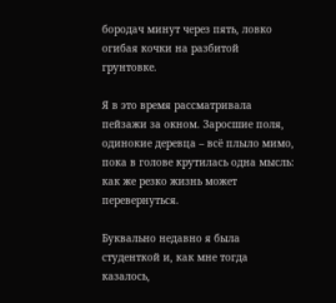бородач минут через пять, ловко огибая кочки на разбитой грунтовке.

Я в это время рассматривала пейзажи за окном. Заросшие поля, одинокие деревца – всё плыло мимо, пока в голове крутилась одна мысль: как же резко жизнь может перевернуться.

Буквально недавно я была студенткой и, как мне тогда казалось,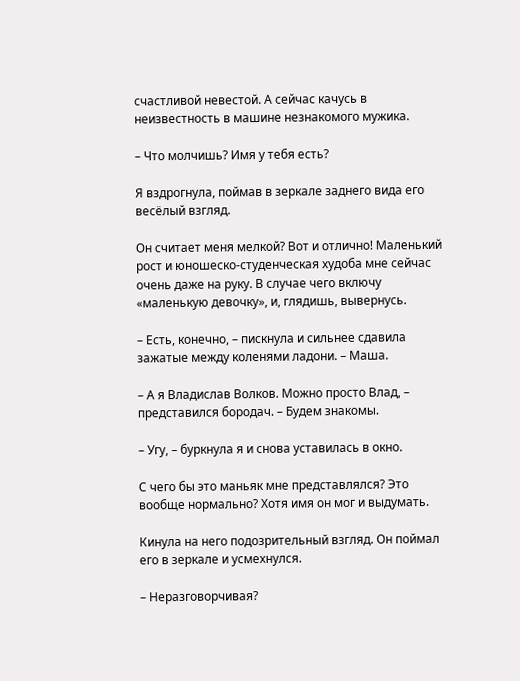счастливой невестой. А сейчас качусь в неизвестность в машине незнакомого мужика.

– Что молчишь? Имя у тебя есть?

Я вздрогнула, поймав в зеркале заднего вида его весёлый взгляд.

Он считает меня мелкой? Вот и отлично! Маленький рост и юношеско-студенческая худоба мне сейчас очень даже на руку. В случае чего включу «маленькую девочку», и, глядишь, вывернусь.

– Есть, конечно, – пискнула и сильнее сдавила зажатые между коленями ладони. – Маша.

– А я Владислав Волков. Можно просто Влад, – представился бородач. – Будем знакомы.

– Угу, – буркнула я и снова уставилась в окно.

С чего бы это маньяк мне представлялся? Это вообще нормально? Хотя имя он мог и выдумать.

Кинула на него подозрительный взгляд. Он поймал его в зеркале и усмехнулся.

– Неразговорчивая?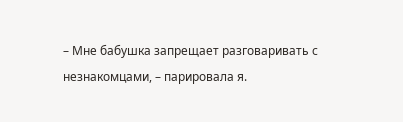– Мне бабушка запрещает разговаривать с незнакомцами, – парировала я.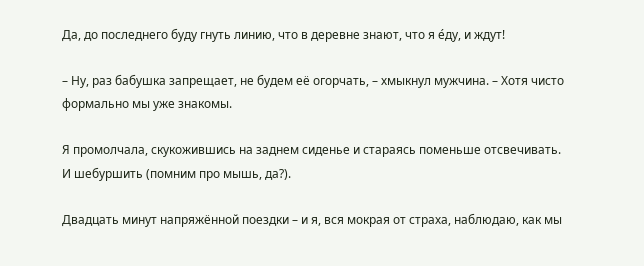Да, до последнего буду гнуть линию, что в деревне знают, что я е́ду, и ждут!

– Ну, раз бабушка запрещает, не будем её огорчать, – хмыкнул мужчина. – Хотя чисто формально мы уже знакомы.

Я промолчала, скукожившись на заднем сиденье и стараясь поменьше отсвечивать. И шебуршить (помним про мышь, да?).

Двадцать минут напряжённой поездки – и я, вся мокрая от страха, наблюдаю, как мы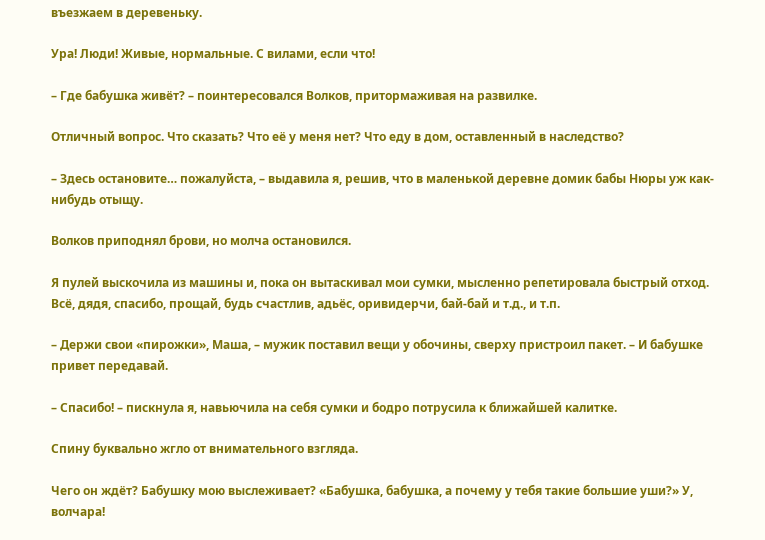въезжаем в деревеньку.

Ура! Люди! Живые, нормальные. С вилами, если что!

– Где бабушка живёт? – поинтересовался Волков, притормаживая на развилке.

Отличный вопрос. Что сказать? Что её у меня нет? Что еду в дом, оставленный в наследство?

– Здесь остановите… пожалуйста, – выдавила я, решив, что в маленькой деревне домик бабы Нюры уж как-нибудь отыщу.

Волков приподнял брови, но молча остановился.

Я пулей выскочила из машины и, пока он вытаскивал мои сумки, мысленно репетировала быстрый отход. Всё, дядя, спасибо, прощай, будь счастлив, адьёс, оривидерчи, бай-бай и т.д., и т.п.

– Держи свои «пирожки», Маша, – мужик поставил вещи у обочины, сверху пристроил пакет. – И бабушке привет передавай.

– Спасибо! – пискнула я, навьючила на себя сумки и бодро потрусила к ближайшей калитке.

Спину буквально жгло от внимательного взгляда.

Чего он ждёт? Бабушку мою выслеживает? «Бабушка, бабушка, а почему у тебя такие большие уши?» У, волчара!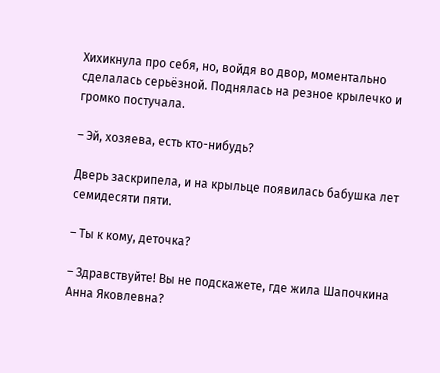Хихикнула про себя, но, войдя во двор, моментально сделалась серьёзной. Поднялась на резное крылечко и громко постучала.

– Эй, хозяева, есть кто-нибудь?

Дверь заскрипела, и на крыльце появилась бабушка лет семидесяти пяти.

– Ты к кому, деточка?

– Здравствуйте! Вы не подскажете, где жила Шапочкина Анна Яковлевна?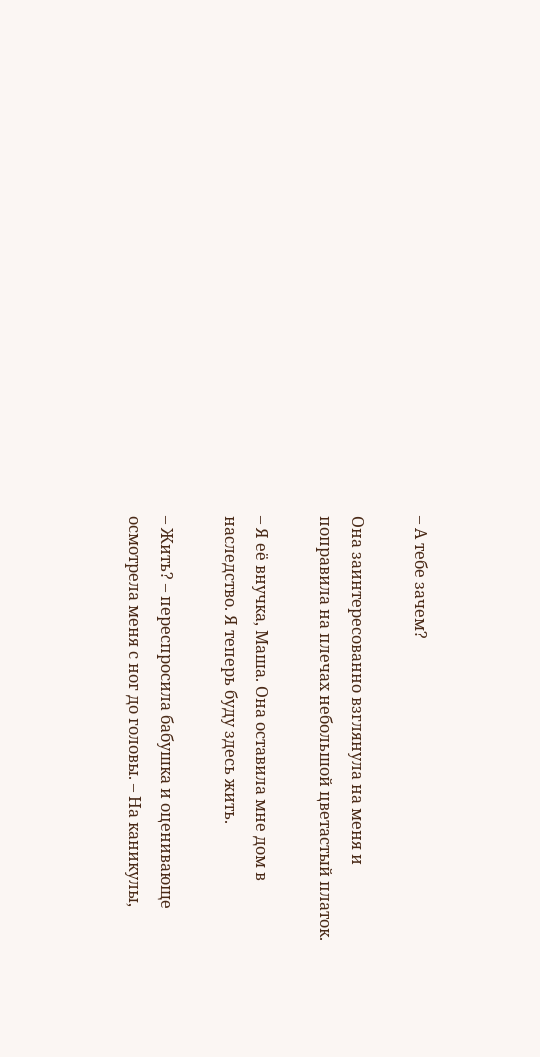– А тебе зачем?

Она заинтересованно взглянула на меня и поправила на плечах небольшой цветастый платок.

– Я её внучка, Маша. Она оставила мне дом в наследство. Я теперь буду здесь жить.

– Жить? – переспросила бабушка и оценивающе осмотрела меня с ног до головы. – На каникулы,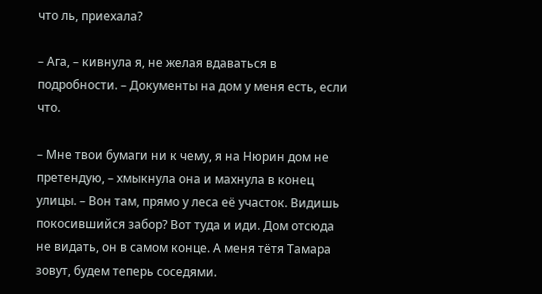что ль, приехала?

– Ага, – кивнула я, не желая вдаваться в подробности. – Документы на дом у меня есть, если что.

– Мне твои бумаги ни к чему, я на Нюрин дом не претендую, – хмыкнула она и махнула в конец улицы. – Вон там, прямо у леса её участок. Видишь покосившийся забор? Вот туда и иди. Дом отсюда не видать, он в самом конце. А меня тётя Тамара зовут, будем теперь соседями.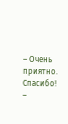– Очень приятно. Спасибо! –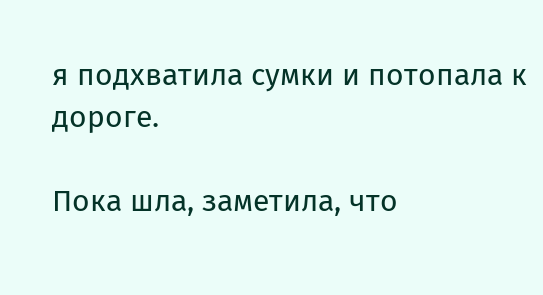я подхватила сумки и потопала к дороге.

Пока шла, заметила, что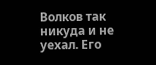Волков так никуда и не уехал. Его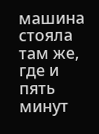машина стояла там же, где и пять минут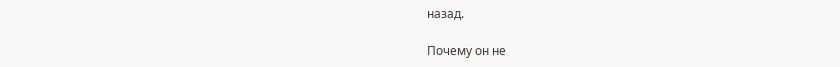назад.

Почему он не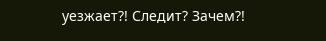уезжает?! Следит? Зачем?!